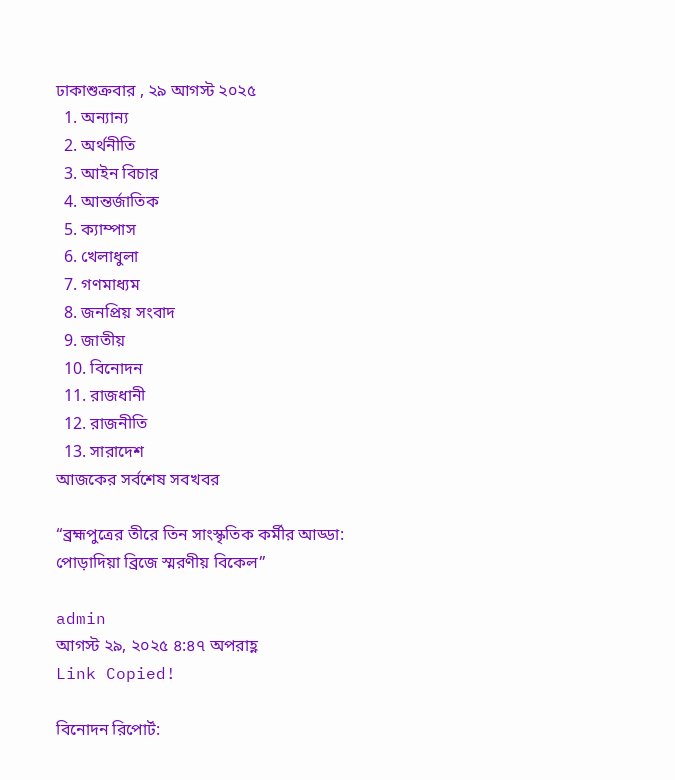ঢাকাশুক্রবার , ২৯ আগস্ট ২০২৫
  1. অন্যান্য
  2. অর্থনীতি
  3. আইন বিচার
  4. আন্তর্জাতিক
  5. ক্যাম্পাস
  6. খেলাধুলা
  7. গণমাধ্যম
  8. জনপ্রিয় সংবাদ
  9. জাতীয়
  10. বিনোদন
  11. রাজধানী
  12. রাজনীতি
  13. সারাদেশ
আজকের সর্বশেষ সবখবর

“ব্রহ্মপুত্রের তীরে তিন সাংস্কৃতিক কর্মীর আড্ডা: পোড়াদিয়া ব্রিজে স্মরণীয় বিকেল”

admin
আগস্ট ২৯, ২০২৫ ৪:৪৭ অপরাহ্ণ
Link Copied!

বিনোদন রিপোর্ট: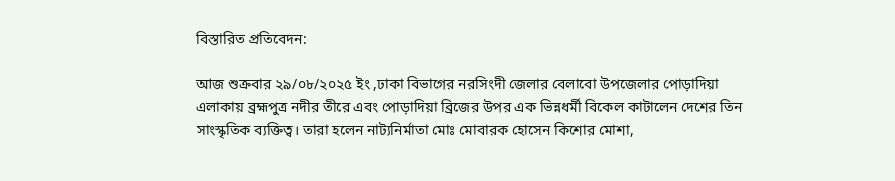বিস্তারিত প্রতিবেদন:

আজ শুক্রবার ২৯/০৮/২০২৫ ইং ,ঢাকা বিভাগের নরসিংদী জেলার বেলাবো উপজেলার পোড়াদিয়া এলাকায় ব্রহ্মপুত্র নদীর তীরে এবং পোড়াদিয়া ব্রিজের উপর এক ভিন্নধর্মী বিকেল কাটালেন দেশের তিন সাংস্কৃতিক ব্যক্তিত্ব। তারা হলেন নাট্যনির্মাতা মোঃ মোবারক হোসেন কিশোর মোশা,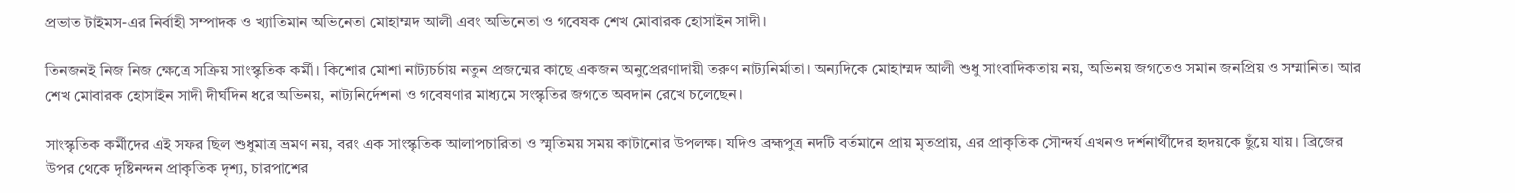প্রভাত টাইমস-এর নির্বাহী সম্পাদক ও খ্যাতিমান অভিনেতা মোহাম্মদ আলী এবং অভিনেতা ও গবেষক শেখ মোবারক হোসাইন সাদী।

তিনজনই নিজ নিজ ক্ষেত্রে সক্রিয় সাংস্কৃতিক কর্মী। কিশোর মোশা নাট্যচর্চায় নতুন প্রজন্মের কাছে একজন অনুপ্রেরণাদায়ী তরুণ নাট্যনির্মাতা। অন্যদিকে মোহাম্মদ আলী শুধু সাংবাদিকতায় নয়, অভিনয় জগতেও সমান জনপ্রিয় ও সম্মানিত। আর শেখ মোবারক হোসাইন সাদী দীর্ঘদিন ধরে অভিনয়, নাট্যনির্দেশনা ও গবেষণার মাধ্যমে সংস্কৃতির জগতে অবদান রেখে চলেছেন।

সাংস্কৃতিক কর্মীদের এই সফর ছিল শুধুমাত্র ভ্রমণ নয়, বরং এক সাংস্কৃতিক আলাপচারিতা ও স্মৃতিময় সময় কাটানোর উপলক্ষ। যদিও ব্রহ্মপুত্র নদটি বর্তমানে প্রায় মৃতপ্রায়, এর প্রাকৃতিক সৌন্দর্য এখনও দর্শনার্থীদের হৃদয়কে ছুঁয়ে যায়। ব্রিজের উপর থেকে দৃষ্টিনন্দন প্রাকৃতিক দৃশ্য, চারপাশের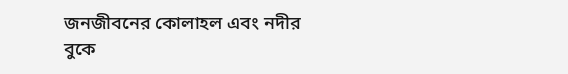জনজীবনের কোলাহল এবং নদীর বুকে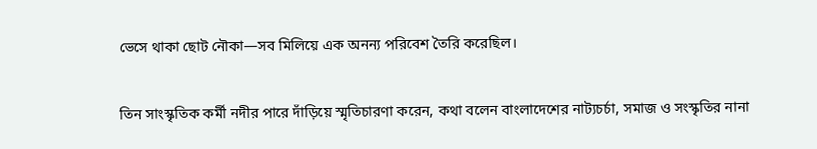ভেসে থাকা ছোট নৌকা—সব মিলিয়ে এক অনন্য পরিবেশ তৈরি করেছিল।

তিন সাংস্কৃতিক কর্মী নদীর পারে দাঁড়িয়ে স্মৃতিচারণা করেন, কথা বলেন বাংলাদেশের নাট্যচর্চা, সমাজ ও সংস্কৃতির নানা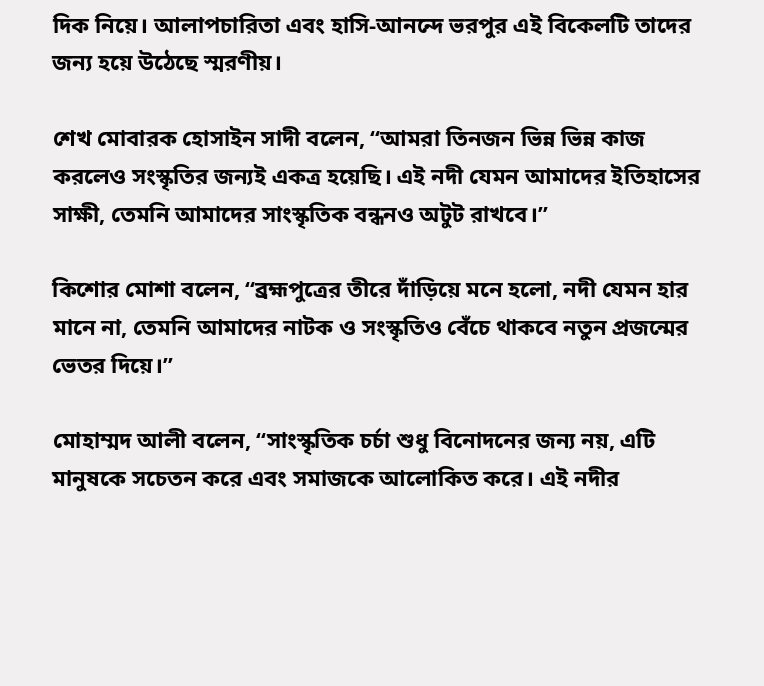দিক নিয়ে। আলাপচারিতা এবং হাসি-আনন্দে ভরপুর এই বিকেলটি তাদের জন্য হয়ে উঠেছে স্মরণীয়।

শেখ মোবারক হোসাইন সাদী বলেন, “আমরা তিনজন ভিন্ন ভিন্ন কাজ করলেও সংস্কৃতির জন্যই একত্র হয়েছি। এই নদী যেমন আমাদের ইতিহাসের সাক্ষী, তেমনি আমাদের সাংস্কৃতিক বন্ধনও অটুট রাখবে।”

কিশোর মোশা বলেন, “ব্রহ্মপুত্রের তীরে দাঁড়িয়ে মনে হলো, নদী যেমন হার মানে না, তেমনি আমাদের নাটক ও সংস্কৃতিও বেঁচে থাকবে নতুন প্রজন্মের ভেতর দিয়ে।”

মোহাম্মদ আলী বলেন, “সাংস্কৃতিক চর্চা শুধু বিনোদনের জন্য নয়, এটি মানুষকে সচেতন করে এবং সমাজকে আলোকিত করে। এই নদীর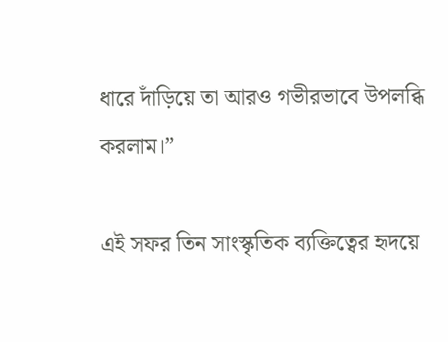ধারে দাঁড়িয়ে তা আরও গভীরভাবে উপলব্ধি করলাম।”

এই সফর তিন সাংস্কৃতিক ব্যক্তিত্বের হৃদয়ে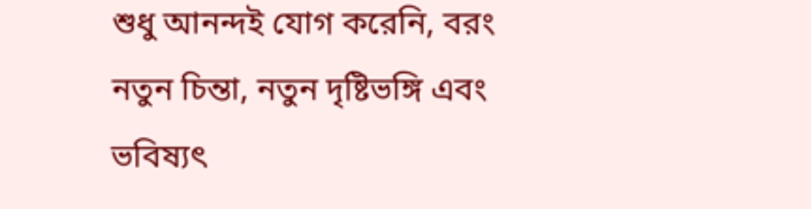শুধু আনন্দই যোগ করেনি, বরং নতুন চিন্তা, নতুন দৃষ্টিভঙ্গি এবং ভবিষ্যৎ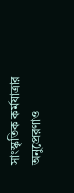সাংস্কৃতিক কর্মযাত্রার অনুপ্রেরণাও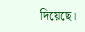দিয়েছে।